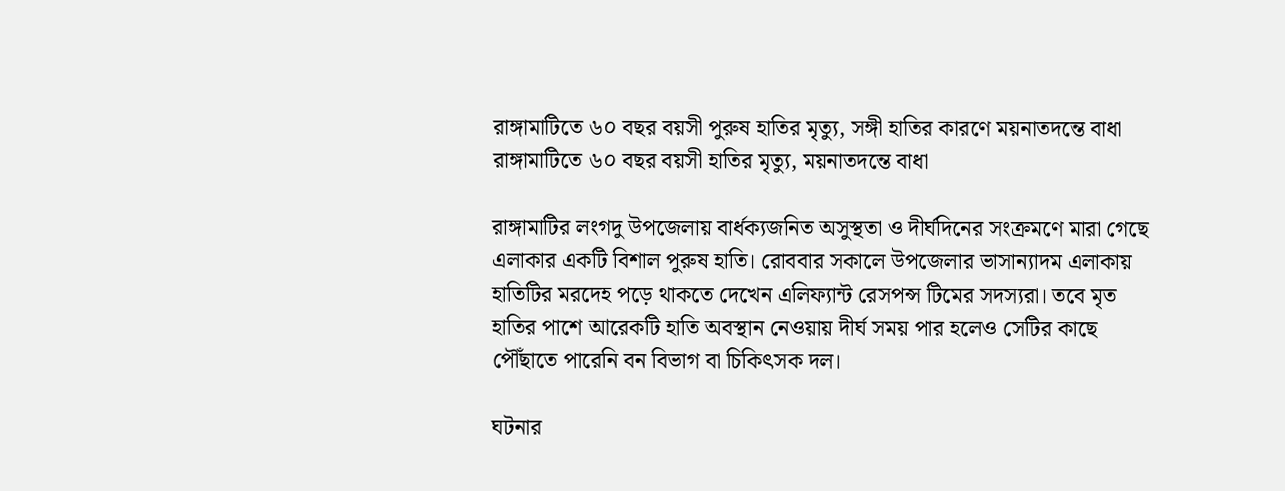রাঙ্গামাটিতে ৬০ বছর বয়সী পুরুষ হাতির মৃত্যু, সঙ্গী হাতির কারণে ময়নাতদন্তে বাধা
রাঙ্গামাটিতে ৬০ বছর বয়সী হাতির মৃত্যু, ময়নাতদন্তে বাধা

রাঙ্গামাটির লংগদু উপজেলায় বার্ধক্যজনিত অসুস্থতা ও দীর্ঘদিনের সংক্রমণে মারা গেছে এলাকার একটি বিশাল পুরুষ হাতি। রোববার সকালে উপজেলার ভাসান্যাদম এলাকায় হাতিটির মরদেহ পড়ে থাকতে দেখেন এলিফ্যান্ট রেসপন্স টিমের সদস্যরা। তবে মৃত হাতির পাশে আরেকটি হাতি অবস্থান নেওয়ায় দীর্ঘ সময় পার হলেও সেটির কাছে পৌঁছাতে পারেনি বন বিভাগ বা চিকিৎসক দল।

ঘটনার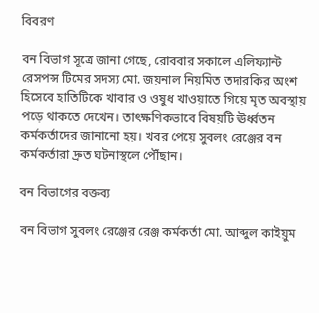বিবরণ

বন বিভাগ সূত্রে জানা গেছে, রোববার সকালে এলিফ্যান্ট রেসপন্স টিমের সদস্য মো. জয়নাল নিয়মিত তদারকির অংশ হিসেবে হাতিটিকে খাবার ও ওষুধ খাওয়াতে গিয়ে মৃত অবস্থায় পড়ে থাকতে দেখেন। তাৎক্ষণিকভাবে বিষয়টি ঊর্ধ্বতন কর্মকর্তাদের জানানো হয়। খবর পেয়ে সুবলং রেঞ্জের বন কর্মকর্তারা দ্রুত ঘটনাস্থলে পৌঁছান।

বন বিভাগের বক্তব্য

বন বিভাগ সুবলং রেঞ্জের রেঞ্জ কর্মকর্তা মো. আব্দুল কাইয়ুম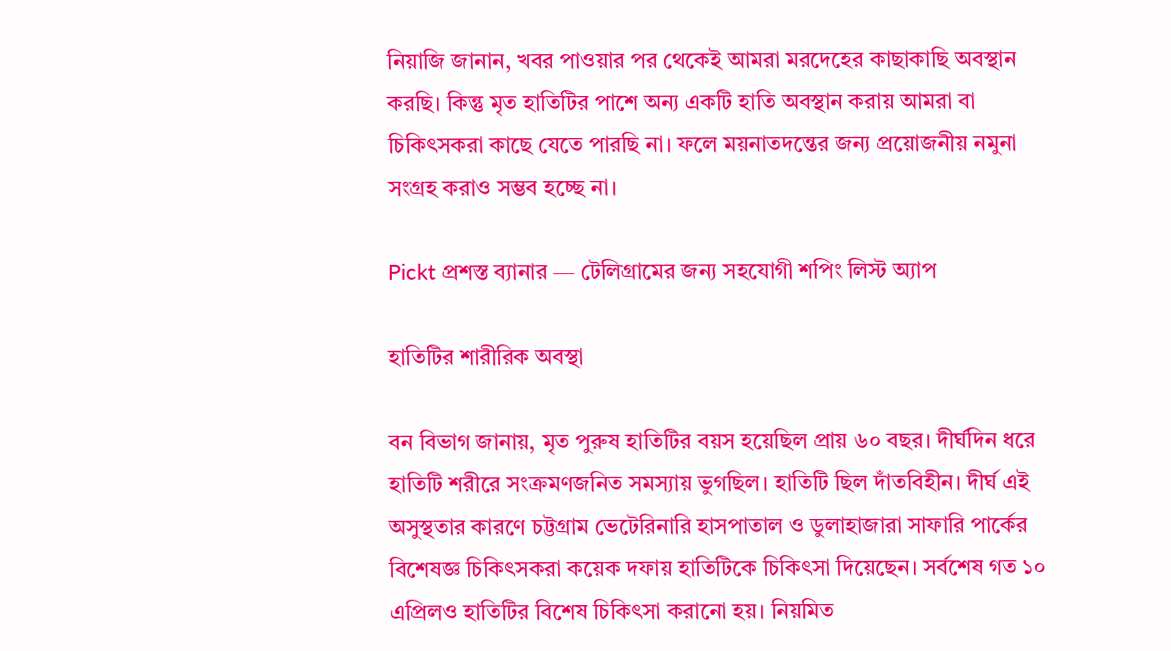নিয়াজি জানান, খবর পাওয়ার পর থেকেই আমরা মরদেহের কাছাকাছি অবস্থান করছি। কিন্তু মৃত হাতিটির পাশে অন্য একটি হাতি অবস্থান করায় আমরা বা চিকিৎসকরা কাছে যেতে পারছি না। ফলে ময়নাতদন্তের জন্য প্রয়োজনীয় নমুনা সংগ্রহ করাও সম্ভব হচ্ছে না।

Pickt প্রশস্ত ব্যানার — টেলিগ্রামের জন্য সহযোগী শপিং লিস্ট অ্যাপ

হাতিটির শারীরিক অবস্থা

বন বিভাগ জানায়, মৃত পুরুষ হাতিটির বয়স হয়েছিল প্রায় ৬০ বছর। দীর্ঘদিন ধরে হাতিটি শরীরে সংক্রমণজনিত সমস্যায় ভুগছিল। হাতিটি ছিল দাঁতবিহীন। দীর্ঘ এই অসুস্থতার কারণে চট্টগ্রাম ভেটেরিনারি হাসপাতাল ও ডুলাহাজারা সাফারি পার্কের বিশেষজ্ঞ চিকিৎসকরা কয়েক দফায় হাতিটিকে চিকিৎসা দিয়েছেন। সর্বশেষ গত ১০ এপ্রিলও হাতিটির বিশেষ চিকিৎসা করানো হয়। নিয়মিত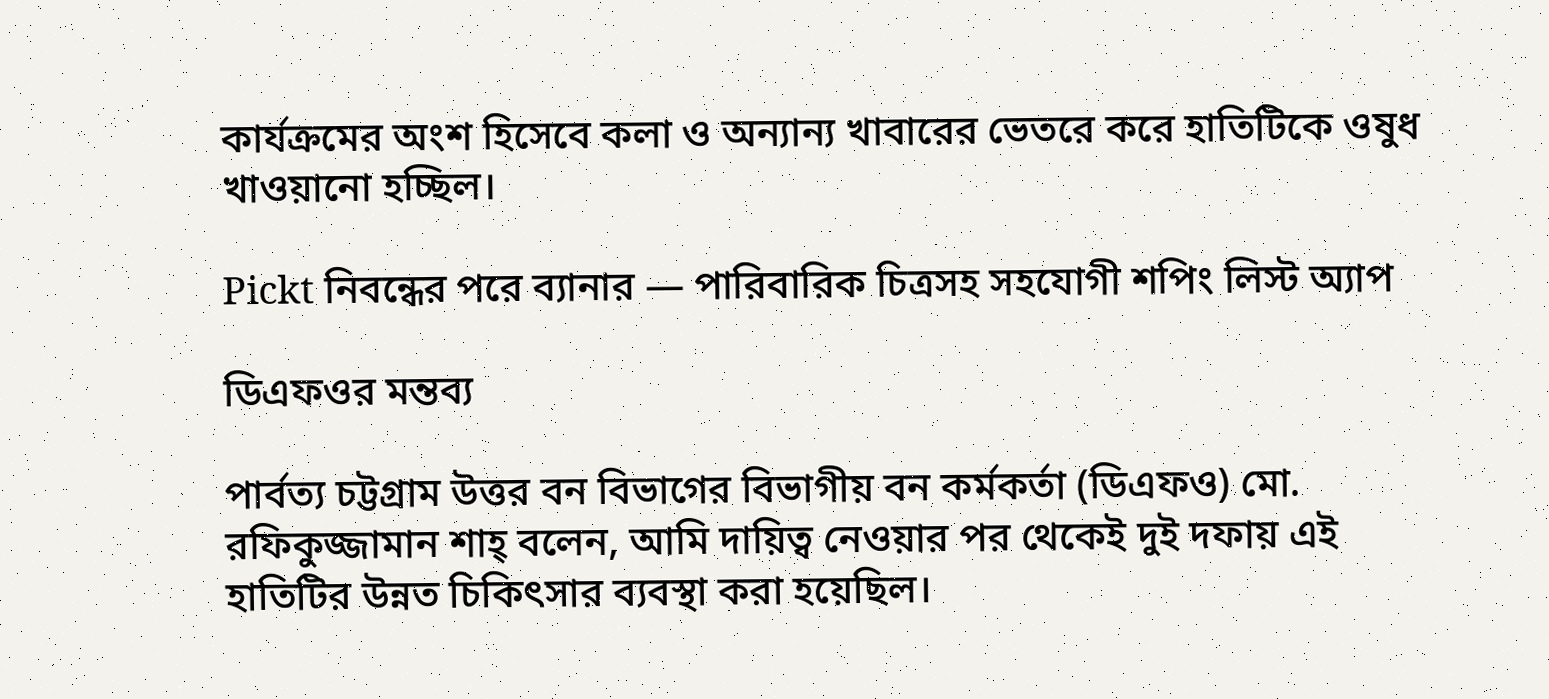কার্যক্রমের অংশ হিসেবে কলা ও অন্যান্য খাবারের ভেতরে করে হাতিটিকে ওষুধ খাওয়ানো হচ্ছিল।

Pickt নিবন্ধের পরে ব্যানার — পারিবারিক চিত্রসহ সহযোগী শপিং লিস্ট অ্যাপ

ডিএফওর মন্তব্য

পার্বত্য চট্টগ্রাম উত্তর বন বিভাগের বিভাগীয় বন কর্মকর্তা (ডিএফও) মো. রফিকুজ্জামান শাহ্ বলেন, আমি দায়িত্ব নেওয়ার পর থেকেই দুই দফায় এই হাতিটির উন্নত চিকিৎসার ব্যবস্থা করা হয়েছিল।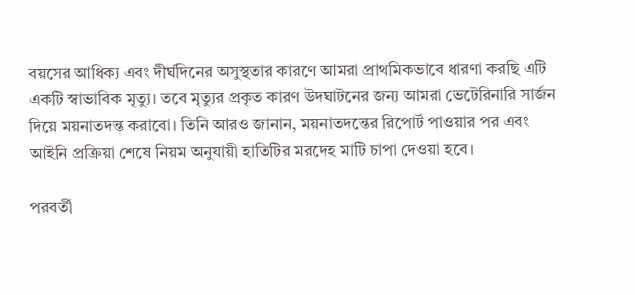বয়সের আধিক্য এবং দীর্ঘদিনের অসুস্থতার কারণে আমরা প্রাথমিকভাবে ধারণা করছি এটি একটি স্বাভাবিক মৃত্যু। তবে মৃত্যুর প্রকৃত কারণ উদঘাটনের জন্য আমরা ভেটেরিনারি সার্জন দিয়ে ময়নাতদন্ত করাবো। তিনি আরও জানান, ময়নাতদন্তের রিপোর্ট পাওয়ার পর এবং আইনি প্রক্রিয়া শেষে নিয়ম অনুযায়ী হাতিটির মরদেহ মাটি চাপা দেওয়া হবে।

পরবর্তী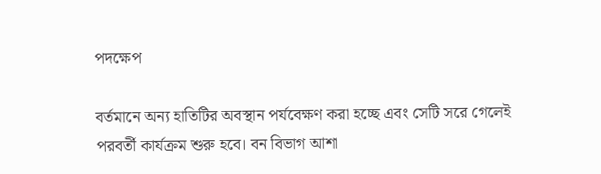পদক্ষেপ

বর্তমানে অন্য হাতিটির অবস্থান পর্যবেক্ষণ করা হচ্ছে এবং সেটি সরে গেলেই পরবর্তী কার্যক্রম শুরু হবে। বন বিভাগ আশা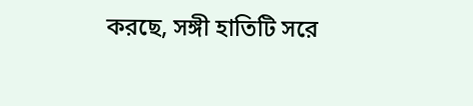করছে, সঙ্গী হাতিটি সরে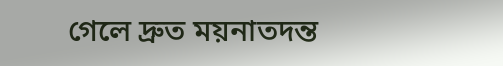গেলে দ্রুত ময়নাতদন্ত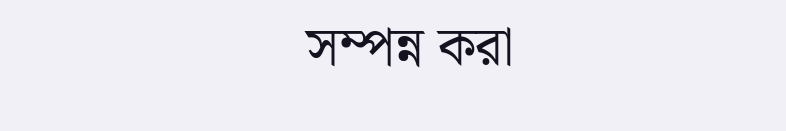সম্পন্ন করা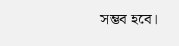সম্ভব হবে।